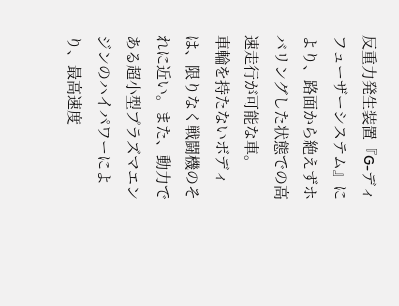反重力発生装置『G-ディフューザーシステム』により、路面から絶えずホバリングした状態での高速走行が可能な車。
車輪を持たないボディは、限りなく戦闘機のそれに近い。また、動力である超小型プラズマエンジンのハイパワーにより、最高速度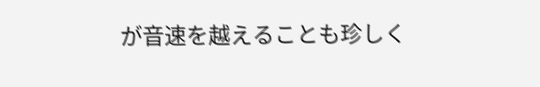が音速を越えることも珍しく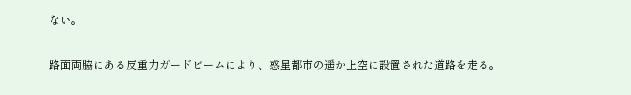ない。

路面両脇にある反重力ガードビームにより、惑星都市の遥か上空に設置された道路を走る。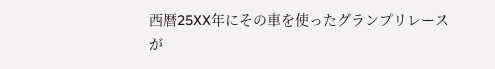西暦25XX年にその車を使ったグランプリレースが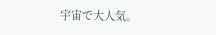宇宙で大人気。